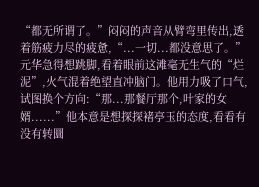“都无所谓了。”闷闷的声音从臂弯里传出,透着筋疲力尽的疲惫,“...一切...都没意思了。”
元华急得想跳脚,看着眼前这滩毫无生气的“烂泥”,火气混着绝望直冲脑门。他用力吸了口气,试图换个方向:“那...那餐厅那个,叶家的女婿......”他本意是想探探褚亭玉的态度,看看有没有转圜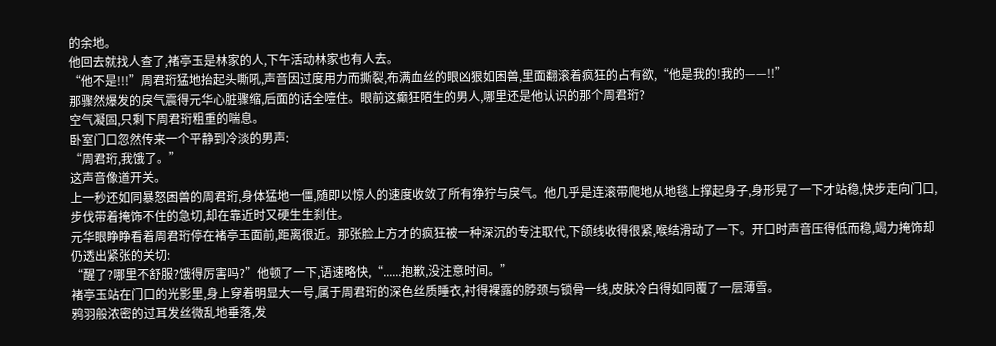的余地。
他回去就找人查了,褚亭玉是林家的人,下午活动林家也有人去。
“他不是!!!”周君珩猛地抬起头嘶吼,声音因过度用力而撕裂,布满血丝的眼凶狠如困兽,里面翻滚着疯狂的占有欲,“他是我的!我的——!!”
那骤然爆发的戾气震得元华心脏骤缩,后面的话全噎住。眼前这癫狂陌生的男人,哪里还是他认识的那个周君珩?
空气凝固,只剩下周君珩粗重的喘息。
卧室门口忽然传来一个平静到冷淡的男声:
“周君珩,我饿了。”
这声音像道开关。
上一秒还如同暴怒困兽的周君珩,身体猛地一僵,随即以惊人的速度收敛了所有狰狞与戾气。他几乎是连滚带爬地从地毯上撑起身子,身形晃了一下才站稳,快步走向门口,步伐带着掩饰不住的急切,却在靠近时又硬生生刹住。
元华眼睁睁看着周君珩停在褚亭玉面前,距离很近。那张脸上方才的疯狂被一种深沉的专注取代,下颌线收得很紧,喉结滑动了一下。开口时声音压得低而稳,竭力掩饰却仍透出紧张的关切:
“醒了?哪里不舒服?饿得厉害吗?”他顿了一下,语速略快,“......抱歉,没注意时间。”
褚亭玉站在门口的光影里,身上穿着明显大一号,属于周君珩的深色丝质睡衣,衬得裸露的脖颈与锁骨一线,皮肤冷白得如同覆了一层薄雪。
鸦羽般浓密的过耳发丝微乱地垂落,发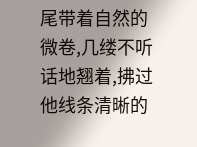尾带着自然的微卷,几缕不听话地翘着,拂过他线条清晰的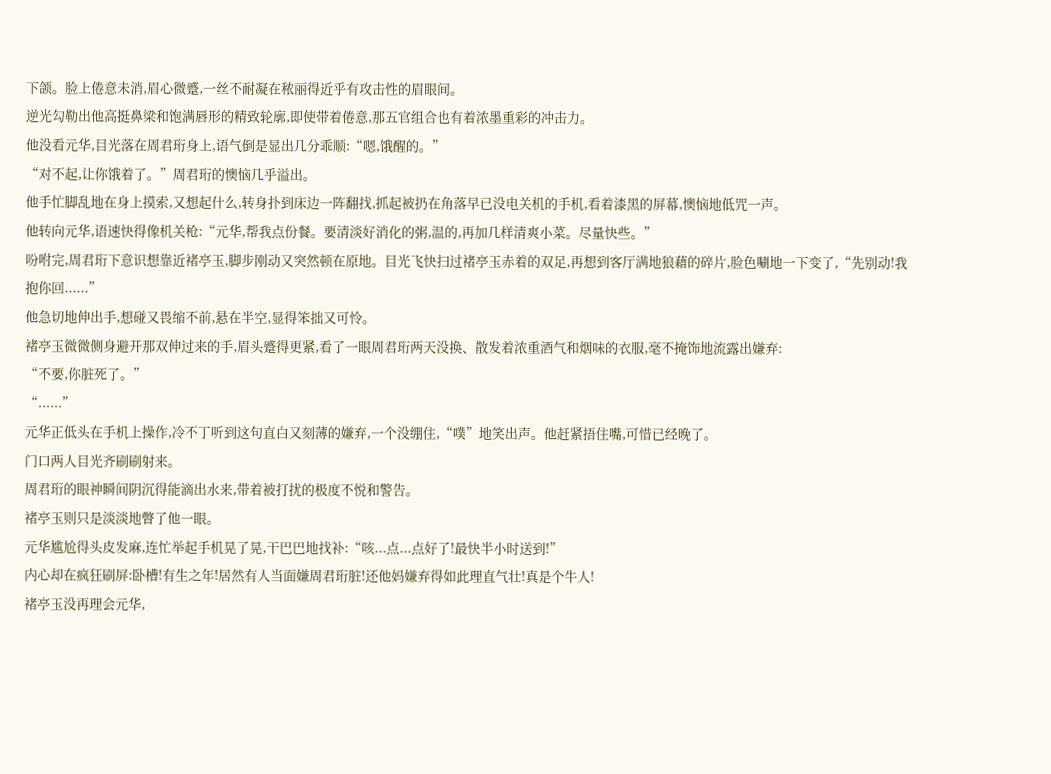下颌。脸上倦意未消,眉心微蹙,一丝不耐凝在秾丽得近乎有攻击性的眉眼间。
逆光勾勒出他高挺鼻梁和饱满唇形的精致轮廓,即使带着倦意,那五官组合也有着浓墨重彩的冲击力。
他没看元华,目光落在周君珩身上,语气倒是显出几分乖顺:“嗯,饿醒的。”
“对不起,让你饿着了。”周君珩的懊恼几乎溢出。
他手忙脚乱地在身上摸索,又想起什么,转身扑到床边一阵翻找,抓起被扔在角落早已没电关机的手机,看着漆黑的屏幕,懊恼地低咒一声。
他转向元华,语速快得像机关枪:“元华,帮我点份餐。要清淡好消化的粥,温的,再加几样清爽小菜。尽量快些。”
吩咐完,周君珩下意识想靠近褚亭玉,脚步刚动又突然顿在原地。目光飞快扫过褚亭玉赤着的双足,再想到客厅满地狼藉的碎片,脸色唰地一下变了,“先别动!我抱你回......”
他急切地伸出手,想碰又畏缩不前,悬在半空,显得笨拙又可怜。
褚亭玉微微侧身避开那双伸过来的手,眉头蹙得更紧,看了一眼周君珩两天没换、散发着浓重酒气和烟味的衣服,毫不掩饰地流露出嫌弃:
“不要,你脏死了。”
“......”
元华正低头在手机上操作,冷不丁听到这句直白又刻薄的嫌弃,一个没绷住,“噗”地笑出声。他赶紧捂住嘴,可惜已经晚了。
门口两人目光齐刷刷射来。
周君珩的眼神瞬间阴沉得能滴出水来,带着被打扰的极度不悦和警告。
褚亭玉则只是淡淡地瞥了他一眼。
元华尴尬得头皮发麻,连忙举起手机晃了晃,干巴巴地找补:“咳...点...点好了!最快半小时送到!”
内心却在疯狂刷屏:卧槽!有生之年!居然有人当面嫌周君珩脏!还他妈嫌弃得如此理直气壮!真是个牛人!
褚亭玉没再理会元华,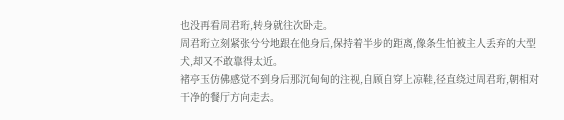也没再看周君珩,转身就往次卧走。
周君珩立刻紧张兮兮地跟在他身后,保持着半步的距离,像条生怕被主人丢弃的大型犬,却又不敢靠得太近。
褚亭玉仿佛感觉不到身后那沉甸甸的注视,自顾自穿上凉鞋,径直绕过周君珩,朝相对干净的餐厅方向走去。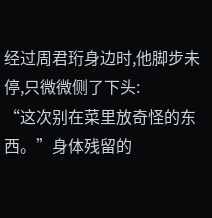经过周君珩身边时,他脚步未停,只微微侧了下头:
“这次别在菜里放奇怪的东西。”身体残留的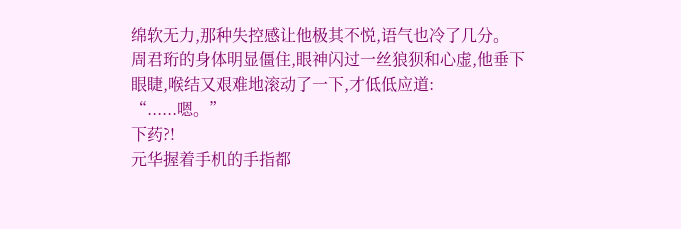绵软无力,那种失控感让他极其不悦,语气也冷了几分。
周君珩的身体明显僵住,眼神闪过一丝狼狈和心虚,他垂下眼睫,喉结又艰难地滚动了一下,才低低应道:
“......嗯。”
下药?!
元华握着手机的手指都